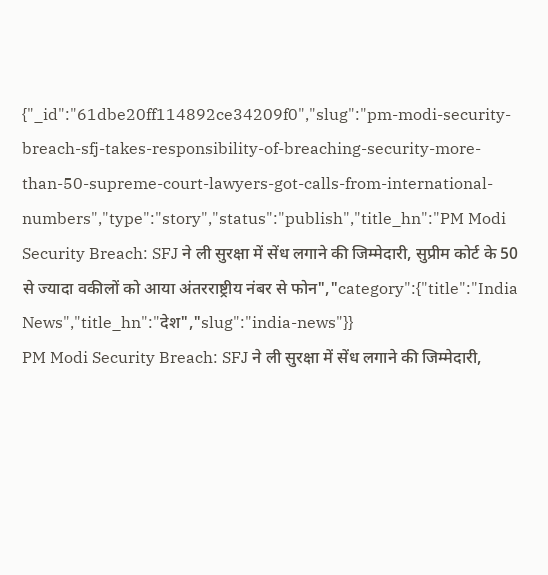{"_id":"61dbe20ff114892ce34209f0","slug":"pm-modi-security-breach-sfj-takes-responsibility-of-breaching-security-more-than-50-supreme-court-lawyers-got-calls-from-international-numbers","type":"story","status":"publish","title_hn":"PM Modi Security Breach: SFJ ने ली सुरक्षा में सेंध लगाने की जिम्मेदारी, सुप्रीम कोर्ट के 50 से ज्यादा वकीलों को आया अंतरराष्ट्रीय नंबर से फोन","category":{"title":"India News","title_hn":"देश","slug":"india-news"}}
PM Modi Security Breach: SFJ ने ली सुरक्षा में सेंध लगाने की जिम्मेदारी,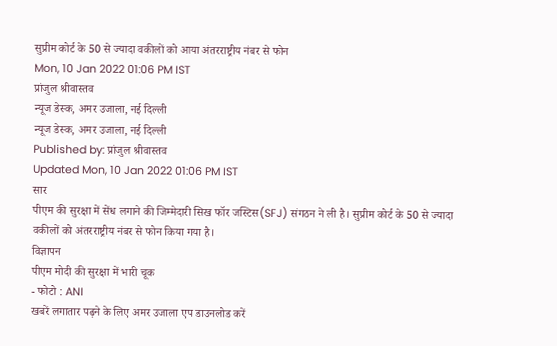सुप्रीम कोर्ट के 50 से ज्यादा वकीलों को आया अंतरराष्ट्रीय नंबर से फोन
Mon, 10 Jan 2022 01:06 PM IST
प्रांजुल श्रीवास्तव
न्यूज डेस्क, अमर उजाला, नई दिल्ली
न्यूज डेस्क, अमर उजाला, नई दिल्ली
Published by: प्रांजुल श्रीवास्तव
Updated Mon, 10 Jan 2022 01:06 PM IST
सार
पीएम की सुरक्षा में सेंध लगाने की जिम्मेदारी सिख फॉर जस्टिस(SFJ) संगठन ने ली है। सुप्रीम कोर्ट के 50 से ज्यादा वकीलों को अंतरराष्ट्रीय नंबर से फोन किया गया है।
विज्ञापन
पीएम मोदी की सुरक्षा में भारी चूक
- फोटो : ANI
खबरें लगातार पढ़ने के लिए अमर उजाला एप डाउनलोड करें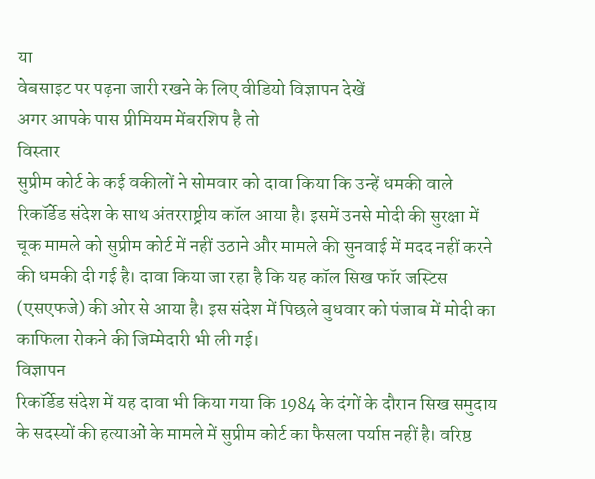या
वेबसाइट पर पढ़ना जारी रखने के लिए वीडियो विज्ञापन देखें
अगर आपके पास प्रीमियम मेंबरशिप है तो
विस्तार
सुप्रीम कोर्ट के कई वकीलों ने सोमवार को दावा किया कि उन्हें धमकी वाले रिकॉर्डेड संदेश के साथ अंतरराष्ट्रीय कॉल आया है। इसमें उनसे मोदी की सुरक्षा में चूक मामले को सुप्रीम कोर्ट में नहीं उठाने और मामले की सुनवाई में मदद नहीं करने की धमकी दी गई है। दावा किया जा रहा है कि यह कॉल सिख फॉर जस्टिस (एसएफजे) की ओर से आया है। इस संदेश में पिछले बुधवार को पंजाब में मोदी का काफिला रोकने की जिम्मेदारी भी ली गई।
विज्ञापन
रिकॉर्डेड संदेश में यह दावा भी किया गया कि 1984 के दंगों के दौरान सिख समुदाय के सदस्यों की हत्याओं के मामले में सुप्रीम कोर्ट का फैसला पर्याप्त नहीं है। वरिष्ठ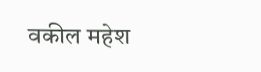वकील महेश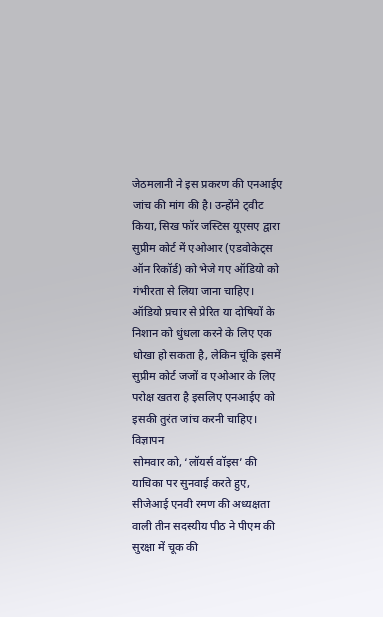जेठमलानी ने इस प्रकरण की एनआईए जांच की मांग की है। उन्होंने ट्वीट किया, सिख फॉर जस्टिस यूएसए द्वारा सुप्रीम कोर्ट में एओआर (एडवोकेट्स ऑन रिकॉर्ड) को भेजे गए ऑडियो को गंभीरता से लिया जाना चाहिए। ऑडियो प्रचार से प्रेरित या दोषियों के निशान को धुंधला करने के लिए एक धोखा हो सकता है, लेकिन चूंकि इसमें सुप्रीम कोर्ट जजों व एओआर के लिए परोक्ष खतरा है इसलिए एनआईए को इसकी तुरंत जांच करनी चाहिए।
विज्ञापन
सोमवार को, ‘लॉयर्स वॉइस’ की याचिका पर सुनवाई करते हुए, सीजेआई एनवी रमण की अध्यक्षता वाली तीन सदस्यीय पीठ ने पीएम की सुरक्षा में चूक की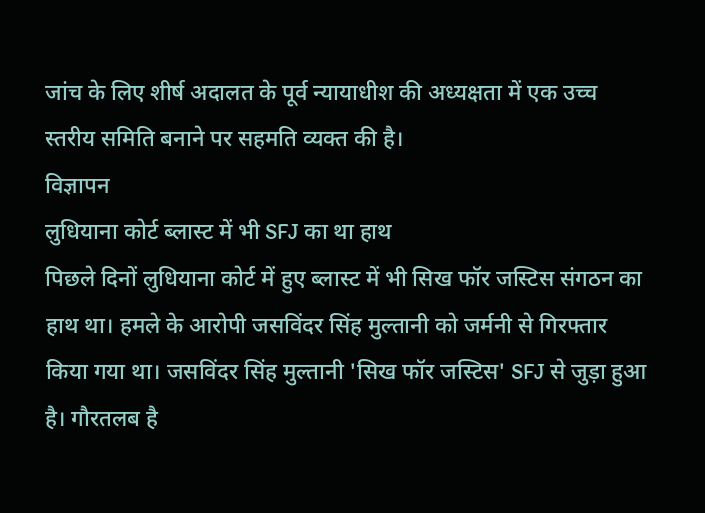जांच के लिए शीर्ष अदालत के पूर्व न्यायाधीश की अध्यक्षता में एक उच्च स्तरीय समिति बनाने पर सहमति व्यक्त की है।
विज्ञापन
लुधियाना कोर्ट ब्लास्ट में भी SFJ का था हाथ
पिछले दिनों लुधियाना कोर्ट में हुए ब्लास्ट में भी सिख फॉर जस्टिस संगठन का हाथ था। हमले के आरोपी जसविंदर सिंह मुल्तानी को जर्मनी से गिरफ्तार किया गया था। जसविंदर सिंह मुल्तानी 'सिख फॉर जस्टिस' SFJ से जुड़ा हुआ है। गौरतलब है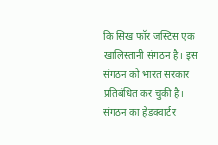कि सिख फॉर जस्टिस एक खालिस्तानी संगठन है। इस संगठन को भारत सरकार प्रतिबंधित कर चुकी है। संगठन का हेडक्वार्टर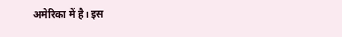अमेरिका में है। इस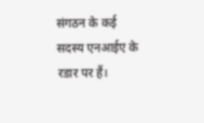संगठन के कई सदस्य एनआईए के रडार पर हैं।